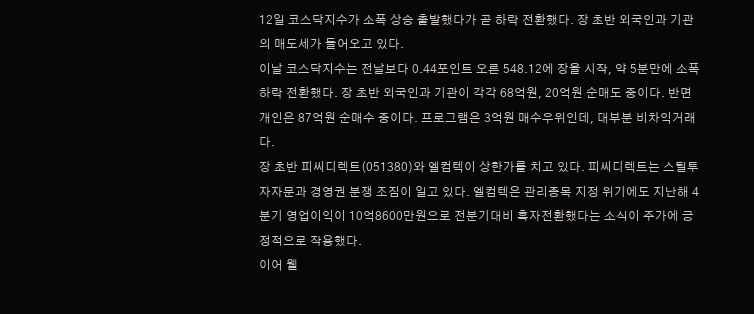12일 코스닥지수가 소폭 상승 출발했다가 곧 하락 전환했다. 장 초반 외국인과 기관의 매도세가 들어오고 있다.
이날 코스닥지수는 전날보다 0.44포인트 오른 548.12에 장을 시작, 약 5분만에 소폭 하락 전환했다. 장 초반 외국인과 기관이 각각 68억원, 20억원 순매도 중이다. 반면 개인은 87억원 순매수 중이다. 프로그램은 3억원 매수우위인데, 대부분 비차익거래다.
장 초반 피씨디렉트(051380)와 엘컴텍이 상한가를 치고 있다. 피씨디렉트는 스틸투자자문과 경영권 분쟁 조짐이 일고 있다. 엘컴텍은 관리종목 지정 위기에도 지난해 4분기 영업이익이 10억8600만원으로 전분기대비 흑자전환했다는 소식이 주가에 긍정적으로 작용했다.
이어 웰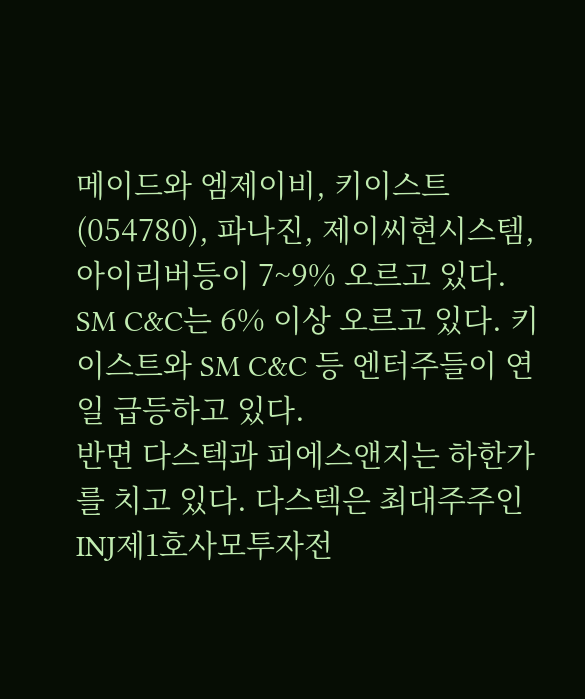메이드와 엠제이비, 키이스트(054780), 파나진, 제이씨현시스템, 아이리버등이 7~9% 오르고 있다. SM C&C는 6% 이상 오르고 있다. 키이스트와 SM C&C 등 엔터주들이 연일 급등하고 있다.
반면 다스텍과 피에스앤지는 하한가를 치고 있다. 다스텍은 최대주주인 INJ제1호사모투자전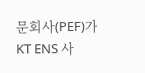문회사(PEF)가 KT ENS 사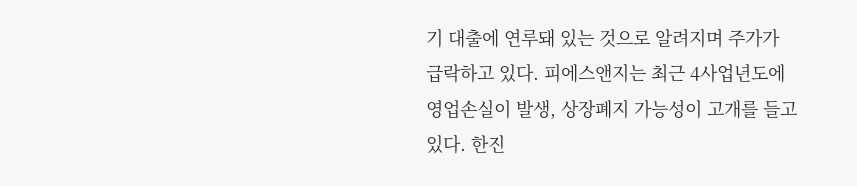기 대출에 연루돼 있는 것으로 알려지며 주가가 급락하고 있다. 피에스앤지는 최근 4사업년도에 영업손실이 발생, 상장폐지 가능성이 고개를 들고 있다. 한진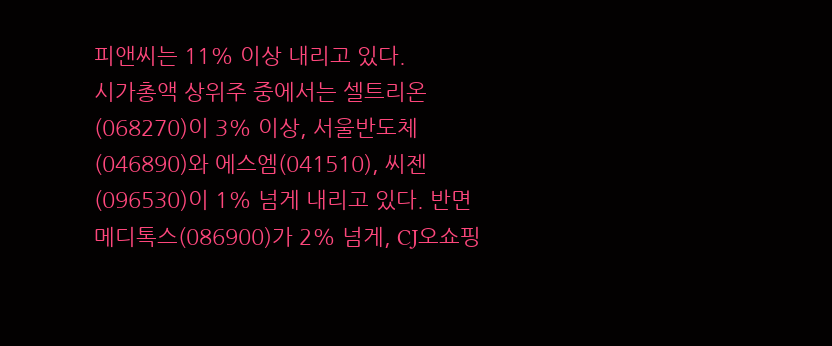피앤씨는 11% 이상 내리고 있다.
시가총액 상위주 중에서는 셀트리온(068270)이 3% 이상, 서울반도체(046890)와 에스엠(041510), 씨젠(096530)이 1% 넘게 내리고 있다. 반면 메디톡스(086900)가 2% 넘게, CJ오쇼핑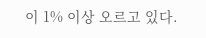이 1% 이상 오르고 있다.